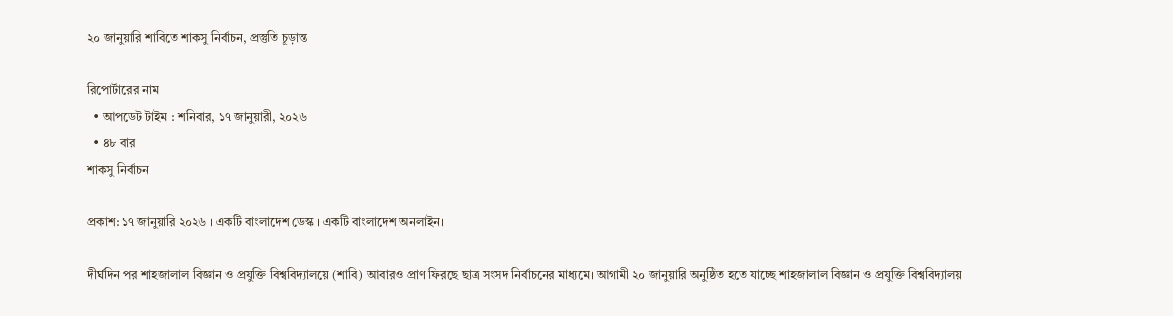২০ জানুয়ারি শাবিতে শাকসু নির্বাচন, প্রস্তুতি চূড়ান্ত

রিপোর্টারের নাম
  • আপডেট টাইম : শনিবার, ১৭ জানুয়ারী, ২০২৬
  • ৪৮ বার
শাকসু নির্বাচন

প্রকাশ: ১৭ জানুয়ারি ২০২৬ । একটি বাংলাদেশ ডেস্ক । একটি বাংলাদেশ অনলাইন।

দীর্ঘদিন পর শাহজালাল বিজ্ঞান ও প্রযুক্তি বিশ্ববিদ্যালয়ে (শাবি) আবারও প্রাণ ফিরছে ছাত্র সংসদ নির্বাচনের মাধ্যমে। আগামী ২০ জানুয়ারি অনুষ্ঠিত হতে যাচ্ছে শাহজালাল বিজ্ঞান ও প্রযুক্তি বিশ্ববিদ্যালয়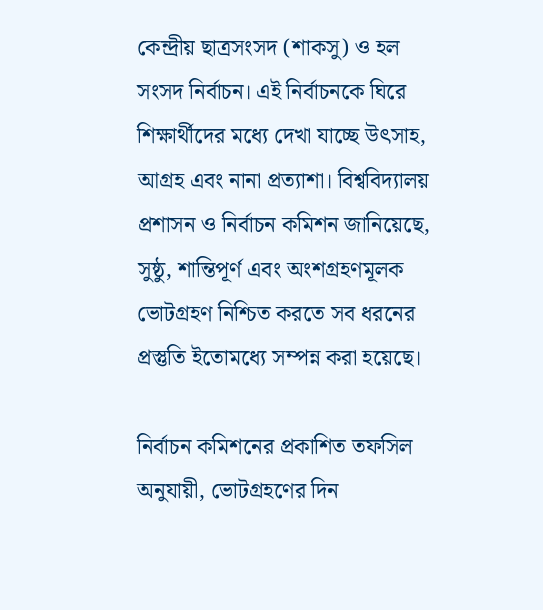কেন্দ্রীয় ছাত্রসংসদ (শাকসু) ও হল সংসদ নির্বাচন। এই নির্বাচনকে ঘিরে শিক্ষার্থীদের মধ্যে দেখা যাচ্ছে উৎসাহ, আগ্রহ এবং নানা প্রত্যাশা। বিশ্ববিদ্যালয় প্রশাসন ও নির্বাচন কমিশন জানিয়েছে, সুষ্ঠু, শান্তিপূর্ণ এবং অংশগ্রহণমূলক ভোটগ্রহণ নিশ্চিত করতে সব ধরনের প্রস্তুতি ইতোমধ্যে সম্পন্ন করা হয়েছে।

নির্বাচন কমিশনের প্রকাশিত তফসিল অনুযায়ী, ভোটগ্রহণের দিন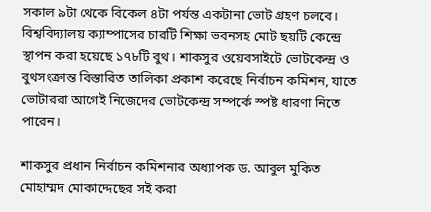সকাল ৯টা থেকে বিকেল ৪টা পর্যন্ত একটানা ভোট গ্রহণ চলবে। বিশ্ববিদ্যালয় ক্যাম্পাসের চারটি শিক্ষা ভবনসহ মোট ছয়টি কেন্দ্রে স্থাপন করা হয়েছে ১৭৮টি বুথ। শাকসুর ওয়েবসাইটে ভোটকেন্দ্র ও বুথসংক্রান্ত বিস্তারিত তালিকা প্রকাশ করেছে নির্বাচন কমিশন, যাতে ভোটাররা আগেই নিজেদের ভোটকেন্দ্র সম্পর্কে স্পষ্ট ধারণা নিতে পারেন।

শাকসুর প্রধান নির্বাচন কমিশনার অধ্যাপক ড. আবুল মুকিত মোহাম্মদ মোকাদ্দেছের সই করা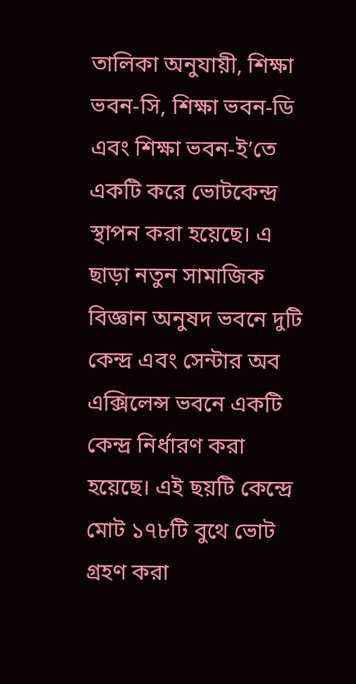তালিকা অনুযায়ী, শিক্ষা ভবন-সি, শিক্ষা ভবন-ডি এবং শিক্ষা ভবন-ই’তে একটি করে ভোটকেন্দ্র স্থাপন করা হয়েছে। এ ছাড়া নতুন সামাজিক বিজ্ঞান অনুষদ ভবনে দুটি কেন্দ্র এবং সেন্টার অব এক্সিলেন্স ভবনে একটি কেন্দ্র নির্ধারণ করা হয়েছে। এই ছয়টি কেন্দ্রে মোট ১৭৮টি বুথে ভোট গ্রহণ করা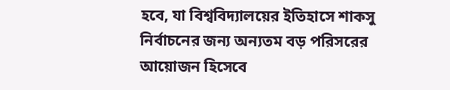হবে, যা বিশ্ববিদ্যালয়ের ইতিহাসে শাকসু নির্বাচনের জন্য অন্যতম বড় পরিসরের আয়োজন হিসেবে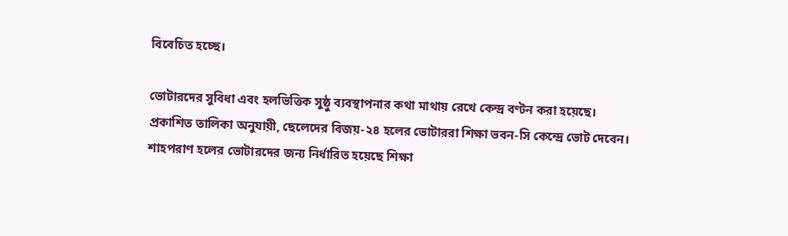বিবেচিত হচ্ছে।

ভোটারদের সুবিধা এবং হলভিত্তিক সুষ্ঠু ব্যবস্থাপনার কথা মাথায় রেখে কেন্দ্র বণ্টন করা হয়েছে। প্রকাশিত তালিকা অনুযায়ী, ছেলেদের বিজয়-২৪ হলের ভোটাররা শিক্ষা ভবন-সি কেন্দ্রে ভোট দেবেন। শাহপরাণ হলের ভোটারদের জন্য নির্ধারিত হয়েছে শিক্ষা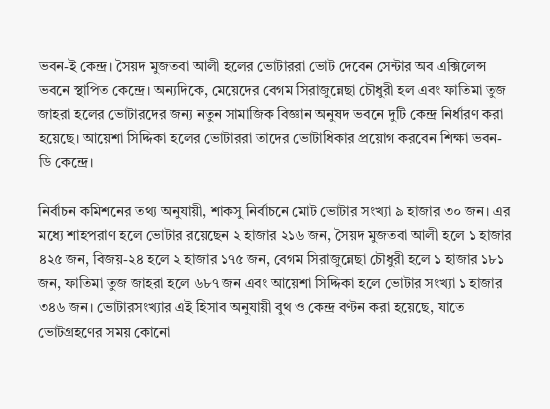ভবন-ই কেন্দ্র। সৈয়দ মুজতবা আলী হলের ভোটাররা ভোট দেবেন সেন্টার অব এক্সিলেন্স ভবনে স্থাপিত কেন্দ্রে। অন্যদিকে, মেয়েদের বেগম সিরাজুন্নেছা চৌধুরী হল এবং ফাতিমা তুজ জাহরা হলের ভোটারদের জন্য নতুন সামাজিক বিজ্ঞান অনুষদ ভবনে দুটি কেন্দ্র নির্ধারণ করা হয়েছে। আয়েশা সিদ্দিকা হলের ভোটাররা তাদের ভোটাধিকার প্রয়োগ করবেন শিক্ষা ভবন-ডি কেন্দ্রে।

নির্বাচন কমিশনের তথ্য অনুযায়ী, শাকসু নির্বাচনে মোট ভোটার সংখ্যা ৯ হাজার ৩০ জন। এর মধ্যে শাহপরাণ হলে ভোটার রয়েছেন ২ হাজার ২১৬ জন, সৈয়দ মুজতবা আলী হলে ১ হাজার ৪২৫ জন, বিজয়-২৪ হলে ২ হাজার ১৭৫ জন, বেগম সিরাজুন্নেছা চৌধুরী হলে ১ হাজার ১৮১ জন, ফাতিমা তুজ জাহরা হলে ৬৮৭ জন এবং আয়েশা সিদ্দিকা হলে ভোটার সংখ্যা ১ হাজার ৩৪৬ জন। ভোটারসংখ্যার এই হিসাব অনুযায়ী বুথ ও কেন্দ্র বণ্টন করা হয়েছে, যাতে ভোটগ্রহণের সময় কোনো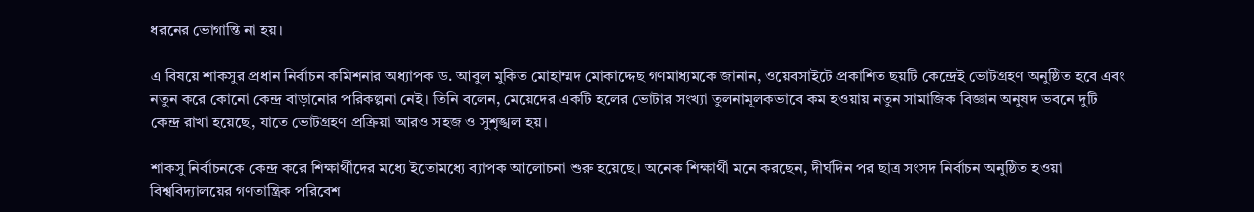ধরনের ভোগান্তি না হয়।

এ বিষয়ে শাকসুর প্রধান নির্বাচন কমিশনার অধ্যাপক ড. আবুল মুকিত মোহাম্মদ মোকাদ্দেছ গণমাধ্যমকে জানান, ওয়েবসাইটে প্রকাশিত ছয়টি কেন্দ্রেই ভোটগ্রহণ অনুষ্ঠিত হবে এবং নতুন করে কোনো কেন্দ্র বাড়ানোর পরিকল্পনা নেই। তিনি বলেন, মেয়েদের একটি হলের ভোটার সংখ্যা তুলনামূলকভাবে কম হওয়ায় নতুন সামাজিক বিজ্ঞান অনুষদ ভবনে দুটি কেন্দ্র রাখা হয়েছে, যাতে ভোটগ্রহণ প্রক্রিয়া আরও সহজ ও সুশৃঙ্খল হয়।

শাকসু নির্বাচনকে কেন্দ্র করে শিক্ষার্থীদের মধ্যে ইতোমধ্যে ব্যাপক আলোচনা শুরু হয়েছে। অনেক শিক্ষার্থী মনে করছেন, দীর্ঘদিন পর ছাত্র সংসদ নির্বাচন অনুষ্ঠিত হওয়া বিশ্ববিদ্যালয়ের গণতান্ত্রিক পরিবেশ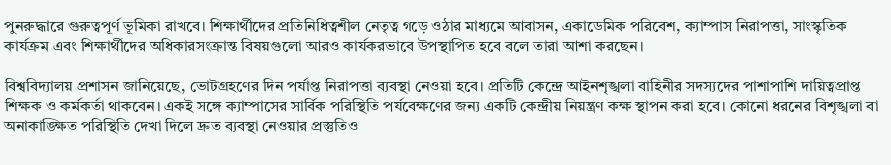পুনরুদ্ধারে গুরুত্বপূর্ণ ভূমিকা রাখবে। শিক্ষার্থীদের প্রতিনিধিত্বশীল নেতৃত্ব গড়ে ওঠার মাধ্যমে আবাসন, একাডেমিক পরিবেশ, ক্যাম্পাস নিরাপত্তা, সাংস্কৃতিক কার্যক্রম এবং শিক্ষার্থীদের অধিকারসংক্রান্ত বিষয়গুলো আরও কার্যকরভাবে উপস্থাপিত হবে বলে তারা আশা করছেন।

বিশ্ববিদ্যালয় প্রশাসন জানিয়েছে, ভোটগ্রহণের দিন পর্যাপ্ত নিরাপত্তা ব্যবস্থা নেওয়া হবে। প্রতিটি কেন্দ্রে আইনশৃঙ্খলা বাহিনীর সদস্যদের পাশাপাশি দায়িত্বপ্রাপ্ত শিক্ষক ও কর্মকর্তা থাকবেন। একই সঙ্গে ক্যাম্পাসের সার্বিক পরিস্থিতি পর্যবেক্ষণের জন্য একটি কেন্দ্রীয় নিয়ন্ত্রণ কক্ষ স্থাপন করা হবে। কোনো ধরনের বিশৃঙ্খলা বা অনাকাঙ্ক্ষিত পরিস্থিতি দেখা দিলে দ্রুত ব্যবস্থা নেওয়ার প্রস্তুতিও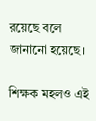রয়েছে বলে জানানো হয়েছে।

শিক্ষক মহলও এই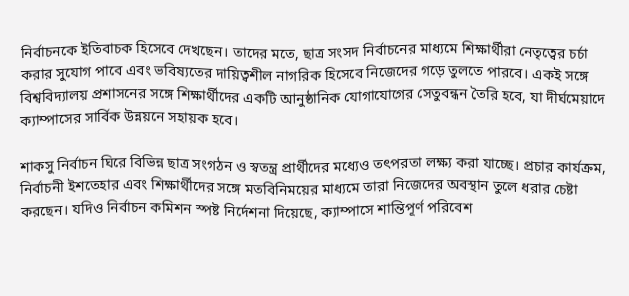নির্বাচনকে ইতিবাচক হিসেবে দেখছেন। তাদের মতে, ছাত্র সংসদ নির্বাচনের মাধ্যমে শিক্ষার্থীরা নেতৃত্বের চর্চা করার সুযোগ পাবে এবং ভবিষ্যতের দায়িত্বশীল নাগরিক হিসেবে নিজেদের গড়ে তুলতে পারবে। একই সঙ্গে বিশ্ববিদ্যালয় প্রশাসনের সঙ্গে শিক্ষার্থীদের একটি আনুষ্ঠানিক যোগাযোগের সেতুবন্ধন তৈরি হবে, যা দীর্ঘমেয়াদে ক্যাম্পাসের সার্বিক উন্নয়নে সহায়ক হবে।

শাকসু নির্বাচন ঘিরে বিভিন্ন ছাত্র সংগঠন ও স্বতন্ত্র প্রার্থীদের মধ্যেও তৎপরতা লক্ষ্য করা যাচ্ছে। প্রচার কার্যক্রম, নির্বাচনী ইশতেহার এবং শিক্ষার্থীদের সঙ্গে মতবিনিময়ের মাধ্যমে তারা নিজেদের অবস্থান তুলে ধরার চেষ্টা করছেন। যদিও নির্বাচন কমিশন স্পষ্ট নির্দেশনা দিয়েছে, ক্যাম্পাসে শান্তিপূর্ণ পরিবেশ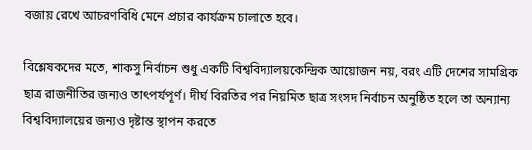বজায় রেখে আচরণবিধি মেনে প্রচার কার্যক্রম চালাতে হবে।

বিশ্লেষকদের মতে, শাকসু নির্বাচন শুধু একটি বিশ্ববিদ্যালয়কেন্দ্রিক আয়োজন নয়, বরং এটি দেশের সামগ্রিক ছাত্র রাজনীতির জন্যও তাৎপর্যপূর্ণ। দীর্ঘ বিরতির পর নিয়মিত ছাত্র সংসদ নির্বাচন অনুষ্ঠিত হলে তা অন্যান্য বিশ্ববিদ্যালয়ের জন্যও দৃষ্টান্ত স্থাপন করতে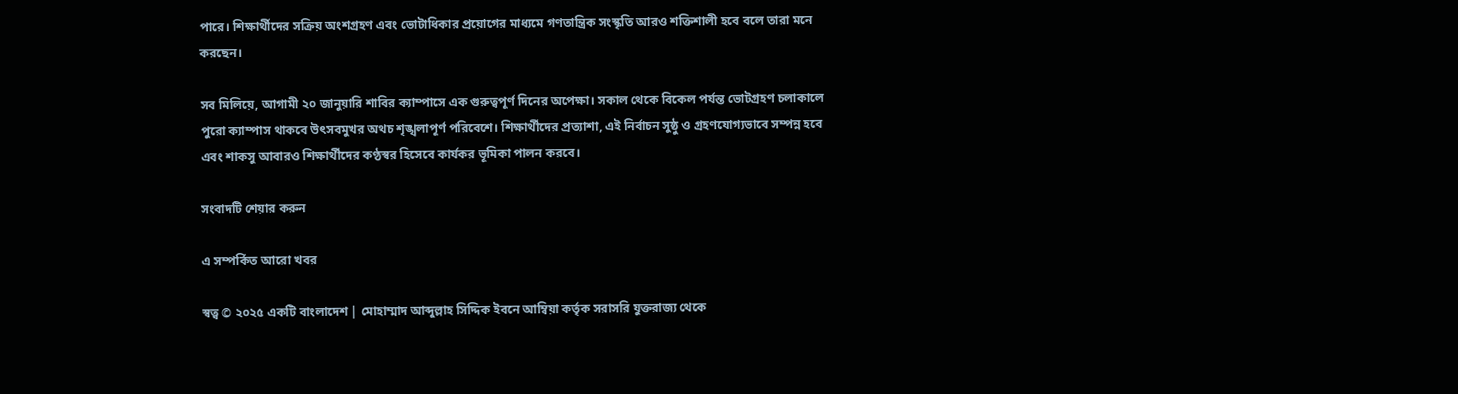পারে। শিক্ষার্থীদের সক্রিয় অংশগ্রহণ এবং ভোটাধিকার প্রয়োগের মাধ্যমে গণতান্ত্রিক সংস্কৃতি আরও শক্তিশালী হবে বলে তারা মনে করছেন।

সব মিলিয়ে, আগামী ২০ জানুয়ারি শাবির ক্যাম্পাসে এক গুরুত্বপূর্ণ দিনের অপেক্ষা। সকাল থেকে বিকেল পর্যন্ত ভোটগ্রহণ চলাকালে পুরো ক্যাম্পাস থাকবে উৎসবমুখর অথচ শৃঙ্খলাপূর্ণ পরিবেশে। শিক্ষার্থীদের প্রত্যাশা, এই নির্বাচন সুষ্ঠু ও গ্রহণযোগ্যভাবে সম্পন্ন হবে এবং শাকসু আবারও শিক্ষার্থীদের কণ্ঠস্বর হিসেবে কার্যকর ভূমিকা পালন করবে।

সংবাদটি শেয়ার করুন

এ সম্পর্কিত আরো খবর

স্বত্ব © ২০২৫ একটি বাংলাদেশ | মোহাম্মাদ আব্দুল্লাহ সিদ্দিক ইবনে আম্বিয়া কর্তৃক সরাসরি যুক্তরাজ্য থেকে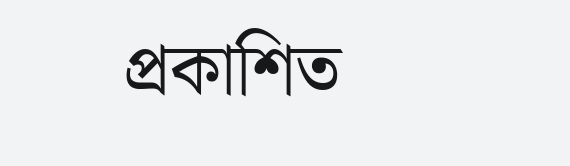প্রকাশিত